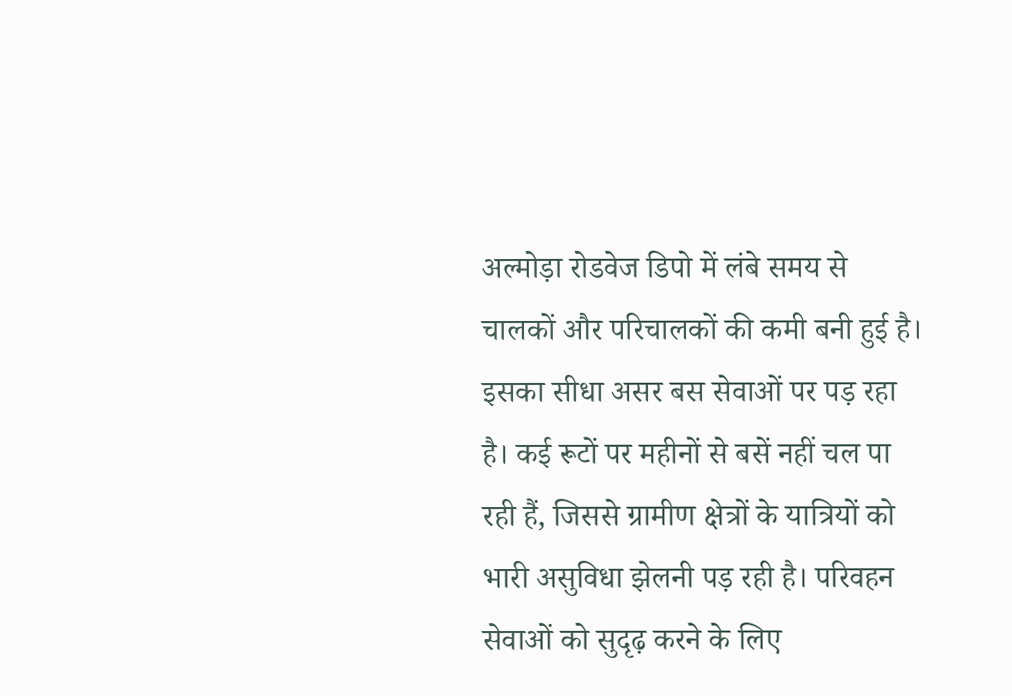अल्मोड़ा रोडवेज डिपो में लंबे समय से चालकों और परिचालकों की कमी बनी हुई है। इसका सीधा असर बस सेवाओं पर पड़ रहा है। कई रूटों पर महीनों से बसें नहीं चल पा रही हैं, जिससे ग्रामीण क्षेत्रों के यात्रियों को भारी असुविधा झेलनी पड़ रही है। परिवहन सेवाओं को सुदृढ़ करने के लिए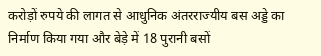करोड़ों रुपये की लागत से आधुनिक अंतरराज्यीय बस अड्डे का निर्माण किया गया और बेड़े में 18 पुरानी बसों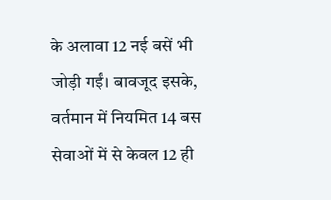के अलावा 12 नई बसें भी जोड़ी गईं। बावजूद इसके, वर्तमान में नियमित 14 बस सेवाओं में से केवल 12 ही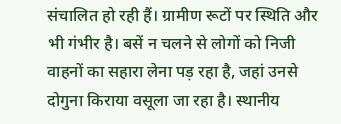संचालित हो रही हैं। ग्रामीण रूटों पर स्थिति और भी गंभीर है। बसें न चलने से लोगों को निजी वाहनों का सहारा लेना पड़ रहा है, जहां उनसे दोगुना किराया वसूला जा रहा है। स्थानीय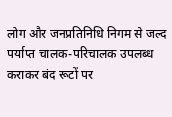लोग और जनप्रतिनिधि निगम से जल्द पर्याप्त चालक-परिचालक उपलब्ध कराकर बंद रूटों पर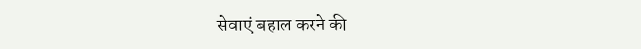सेवाएं बहाल करने की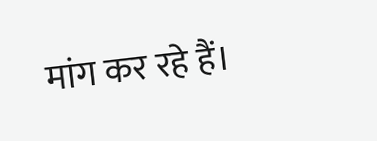मांग कर रहे हैं।